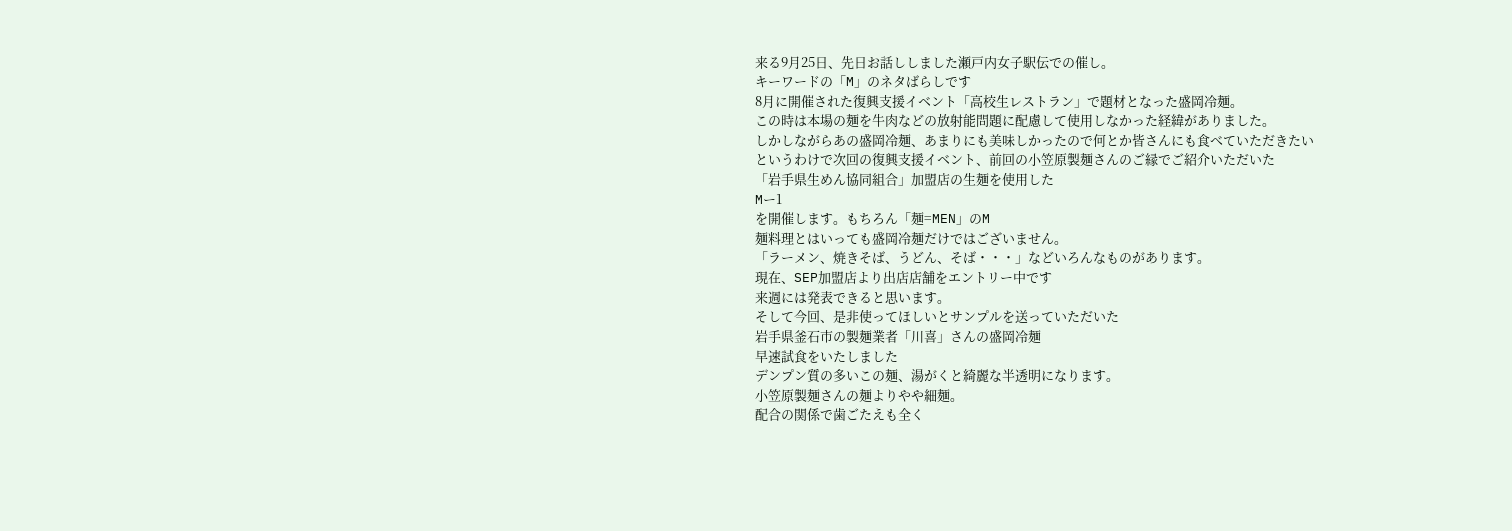来る9月25日、先日お話ししました瀬戸内女子駅伝での催し。
キーワードの「M」のネタばらしです
8月に開催された復興支援イベント「高校生レストラン」で題材となった盛岡冷麺。
この時は本場の麺を牛肉などの放射能問題に配慮して使用しなかった経緯がありました。
しかしながらあの盛岡冷麺、あまりにも美味しかったので何とか皆さんにも食べていただきたい
というわけで次回の復興支援イベント、前回の小笠原製麺さんのご縁でご紹介いただいた
「岩手県生めん協同組合」加盟店の生麺を使用した
Mー1
を開催します。もちろん「麺=MEN」のM
麺料理とはいっても盛岡冷麺だけではございません。
「ラーメン、焼きそば、うどん、そば・・・」などいろんなものがあります。
現在、SEP加盟店より出店店舗をエントリー中です
来週には発表できると思います。
そして今回、是非使ってほしいとサンプルを送っていただいた
岩手県釜石市の製麺業者「川喜」さんの盛岡冷麺
早速試食をいたしました
デンプン質の多いこの麺、湯がくと綺麗な半透明になります。
小笠原製麺さんの麺よりやや細麺。
配合の関係で歯ごたえも全く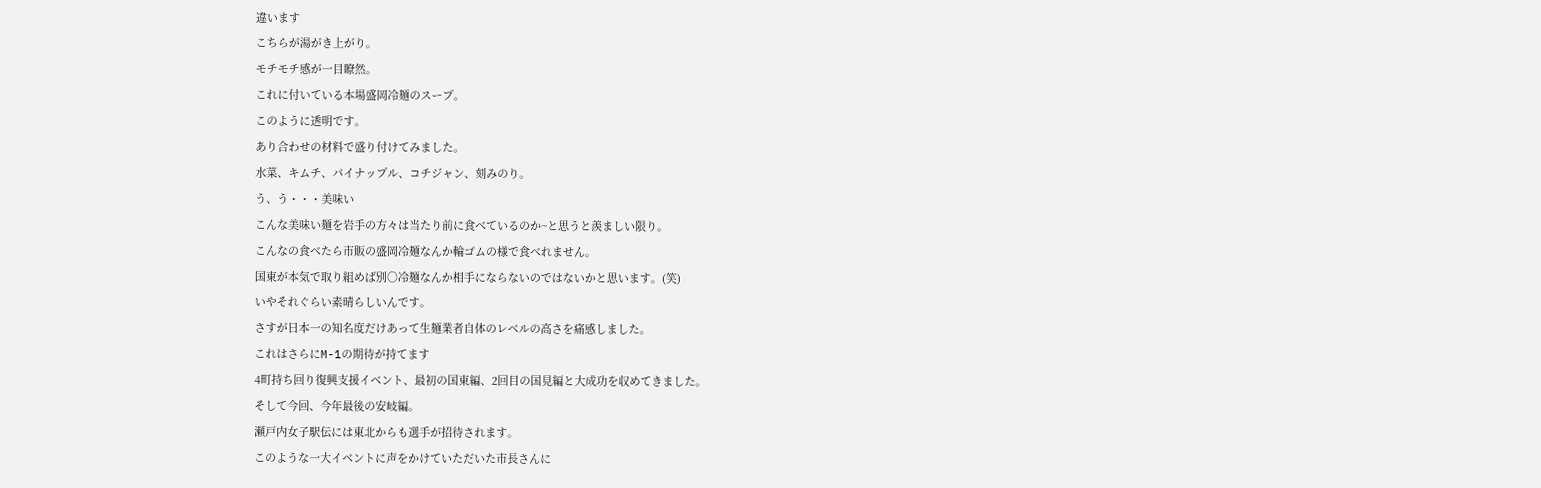違います
こちらが湯がき上がり。
モチモチ感が一目瞭然。
これに付いている本場盛岡冷麺のスープ。
このように透明です。
あり合わせの材料で盛り付けてみました。
水菜、キムチ、パイナップル、コチジャン、刻みのり。
う、う・・・美味い
こんな美味い麺を岩手の方々は当たり前に食べているのか~と思うと羨ましい限り。
こんなの食べたら市販の盛岡冷麺なんか輪ゴムの様で食べれません。
国東が本気で取り組めば別○冷麺なんか相手にならないのではないかと思います。(笑)
いやそれぐらい素晴らしいんです。
さすが日本一の知名度だけあって生麺業者自体のレベルの高さを痛感しました。
これはさらにM-1の期待が持てます
4町持ち回り復興支援イベント、最初の国東編、2回目の国見編と大成功を収めてきました。
そして今回、今年最後の安岐編。
瀬戸内女子駅伝には東北からも選手が招待されます。
このような一大イベントに声をかけていただいた市長さんに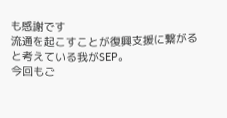も感謝です
流通を起こすことが復興支援に繋がると考えている我がSEP。
今回もご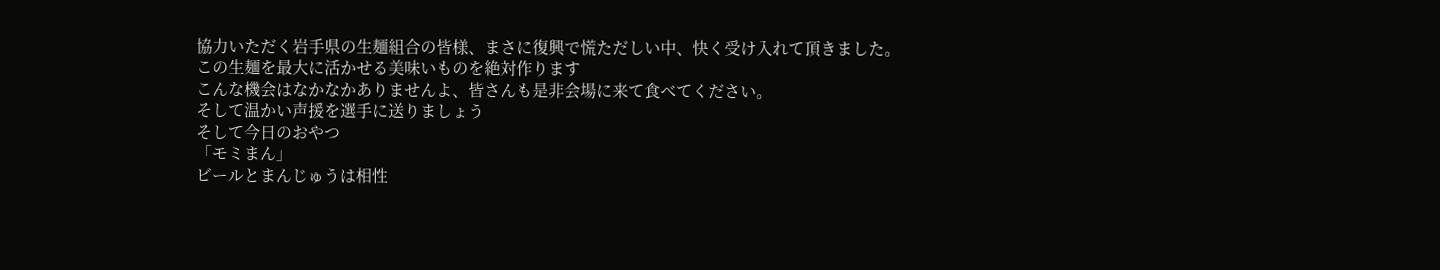協力いただく岩手県の生麺組合の皆様、まさに復興で慌ただしい中、快く受け入れて頂きました。
この生麺を最大に活かせる美味いものを絶対作ります
こんな機会はなかなかありませんよ、皆さんも是非会場に来て食べてください。
そして温かい声援を選手に送りましょう
そして今日のおやつ
「モミまん」
ビールとまんじゅうは相性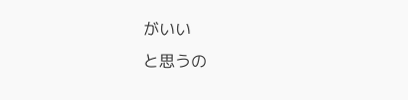がいい
と思うの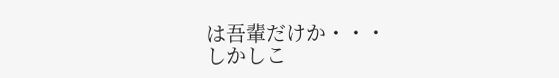は吾輩だけか・・・
しかしこ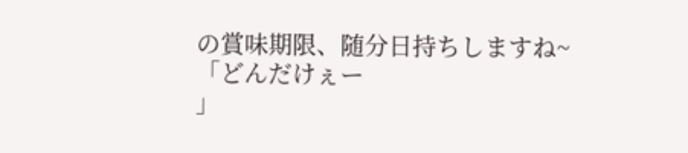の賞味期限、随分日持ちしますね~
「どんだけぇー
」